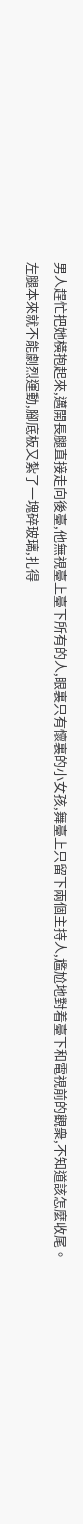男人趕忙把她橫抱起來,邁開長腿直接走向後臺,他無視臺上臺下所有的人,眼裏只有懷裏的小女孩,舞臺上只留下兩個主持人,尷尬地對着臺下和電視前的觀衆,不知道該怎麼收尾。
左腿本來就不能劇烈運動,腳底板又紮了一塊碎玻璃,扎得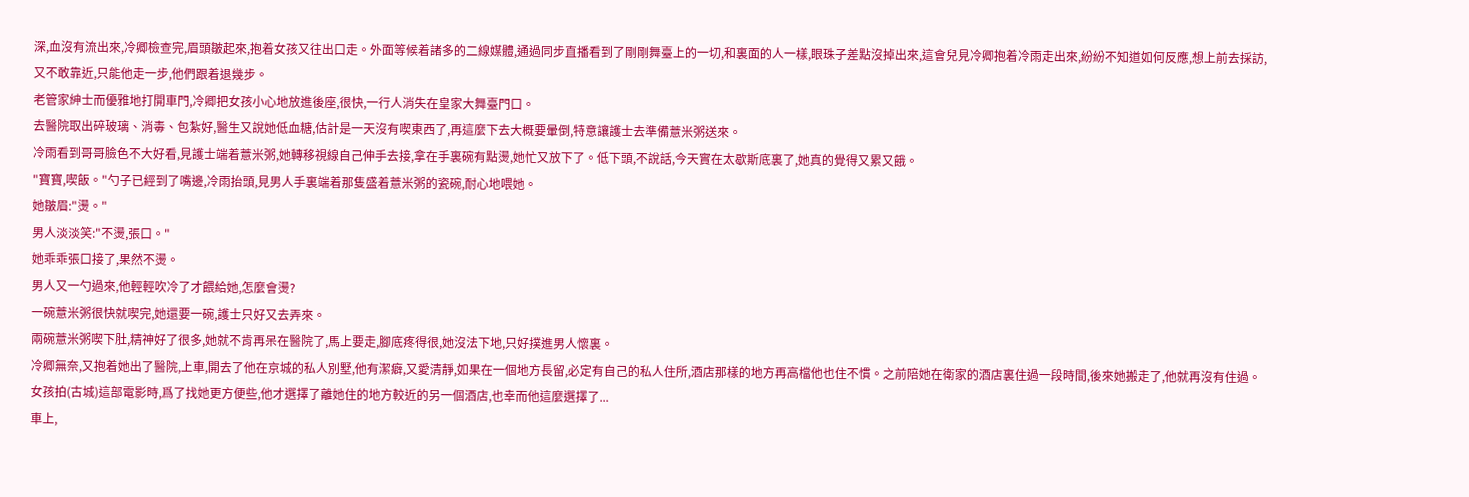深,血沒有流出來,冷卿檢查完,眉頭皺起來,抱着女孩又往出口走。外面等候着諸多的二線媒體,通過同步直播看到了剛剛舞臺上的一切,和裏面的人一樣,眼珠子差點沒掉出來,這會兒見冷卿抱着冷雨走出來,紛紛不知道如何反應,想上前去採訪,又不敢靠近,只能他走一步,他們跟着退幾步。
老管家紳士而優雅地打開車門,冷卿把女孩小心地放進後座,很快,一行人消失在皇家大舞臺門口。
去醫院取出碎玻璃、消毒、包紮好,醫生又說她低血糖,估計是一天沒有喫東西了,再這麼下去大概要暈倒,特意讓護士去準備薏米粥送來。
冷雨看到哥哥臉色不大好看,見護士端着薏米粥,她轉移視線自己伸手去接,拿在手裏碗有點燙,她忙又放下了。低下頭,不說話,今天實在太歇斯底裏了,她真的覺得又累又餓。
"寶寶,喫飯。"勺子已經到了嘴邊,冷雨抬頭,見男人手裏端着那隻盛着薏米粥的瓷碗,耐心地喂她。
她皺眉:"燙。"
男人淡淡笑:"不燙,張口。"
她乖乖張口接了,果然不燙。
男人又一勺過來,他輕輕吹冷了才餵給她,怎麼會燙?
一碗薏米粥很快就喫完,她還要一碗,護士只好又去弄來。
兩碗薏米粥喫下肚,精神好了很多,她就不肯再呆在醫院了,馬上要走,腳底疼得很,她沒法下地,只好撲進男人懷裏。
冷卿無奈,又抱着她出了醫院,上車,開去了他在京城的私人別墅,他有潔癖,又愛清靜,如果在一個地方長留,必定有自己的私人住所,酒店那樣的地方再高檔他也住不慣。之前陪她在衛家的酒店裏住過一段時間,後來她搬走了,他就再沒有住過。女孩拍(古城)這部電影時,爲了找她更方便些,他才選擇了離她住的地方較近的另一個酒店,也幸而他這麼選擇了...
車上,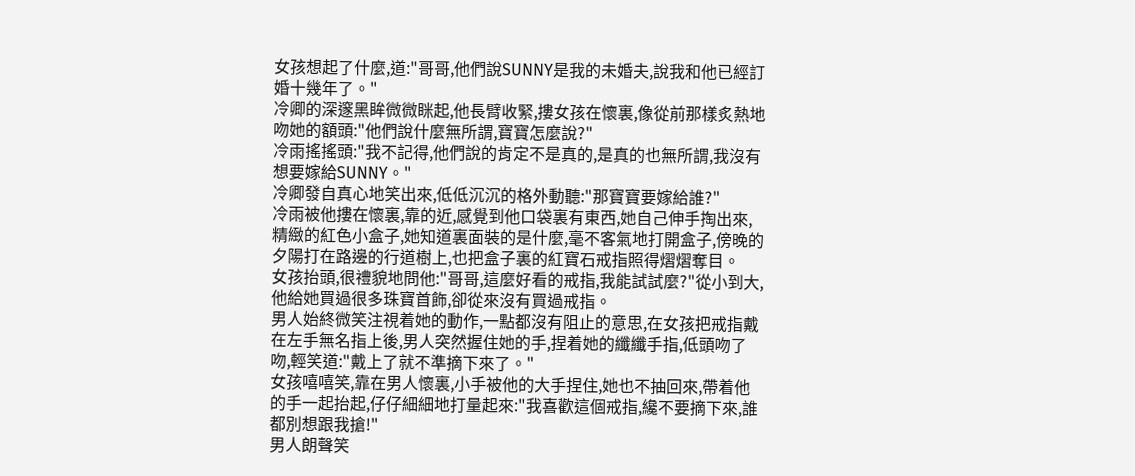女孩想起了什麼,道:"哥哥,他們說SUNNY是我的未婚夫,說我和他已經訂婚十幾年了。"
冷卿的深邃黑眸微微眯起,他長臂收緊,摟女孩在懷裏,像從前那樣炙熱地吻她的額頭:"他們說什麼無所謂,寶寶怎麼說?"
冷雨搖搖頭:"我不記得,他們說的肯定不是真的,是真的也無所謂,我沒有想要嫁給SUNNY。"
冷卿發自真心地笑出來,低低沉沉的格外動聽:"那寶寶要嫁給誰?"
冷雨被他摟在懷裏,靠的近,感覺到他口袋裏有東西,她自己伸手掏出來,精緻的紅色小盒子,她知道裏面裝的是什麼,毫不客氣地打開盒子,傍晚的夕陽打在路邊的行道樹上,也把盒子裏的紅寶石戒指照得熠熠奪目。
女孩抬頭,很禮貌地問他:"哥哥,這麼好看的戒指,我能試試麼?"從小到大,他給她買過很多珠寶首飾,卻從來沒有買過戒指。
男人始終微笑注視着她的動作,一點都沒有阻止的意思,在女孩把戒指戴在左手無名指上後,男人突然握住她的手,捏着她的纖纖手指,低頭吻了吻,輕笑道:"戴上了就不準摘下來了。"
女孩嘻嘻笑,靠在男人懷裏,小手被他的大手捏住,她也不抽回來,帶着他的手一起抬起,仔仔細細地打量起來:"我喜歡這個戒指,纔不要摘下來,誰都別想跟我搶!"
男人朗聲笑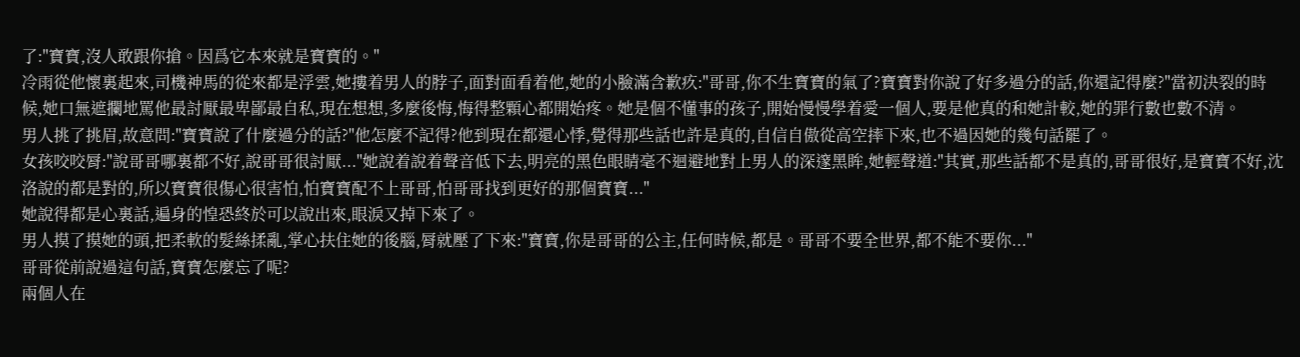了:"寶寶,沒人敢跟你搶。因爲它本來就是寶寶的。"
冷雨從他懷裏起來,司機神馬的從來都是浮雲,她摟着男人的脖子,面對面看着他,她的小臉滿含歉疚:"哥哥,你不生寶寶的氣了?寶寶對你說了好多過分的話,你還記得麼?"當初決裂的時候,她口無遮攔地罵他最討厭最卑鄙最自私,現在想想,多麼後悔,悔得整顆心都開始疼。她是個不懂事的孩子,開始慢慢學着愛一個人,要是他真的和她計較,她的罪行數也數不清。
男人挑了挑眉,故意問:"寶寶說了什麼過分的話?"他怎麼不記得?他到現在都還心悸,覺得那些話也許是真的,自信自傲從高空摔下來,也不過因她的幾句話罷了。
女孩咬咬脣:"說哥哥哪裏都不好,說哥哥很討厭..."她說着說着聲音低下去,明亮的黑色眼睛毫不迴避地對上男人的深邃黑眸,她輕聲道:"其實,那些話都不是真的,哥哥很好,是寶寶不好,沈洛說的都是對的,所以寶寶很傷心很害怕,怕寶寶配不上哥哥,怕哥哥找到更好的那個寶寶..."
她說得都是心裏話,遍身的惶恐終於可以說出來,眼淚又掉下來了。
男人摸了摸她的頭,把柔軟的髮絲揉亂,掌心扶住她的後腦,脣就壓了下來:"寶寶,你是哥哥的公主,任何時候,都是。哥哥不要全世界,都不能不要你..."
哥哥從前說過這句話,寶寶怎麼忘了呢?
兩個人在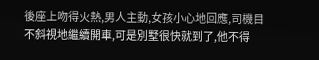後座上吻得火熱,男人主動,女孩小心地回應,司機目不斜視地繼續開車,可是別墅很快就到了,他不得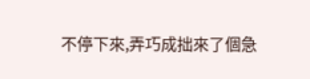不停下來,弄巧成拙來了個急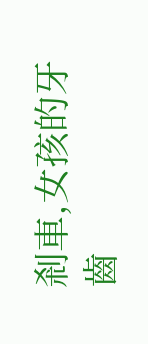剎車,女孩的牙齒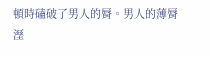頓時磕破了男人的脣。男人的薄脣溼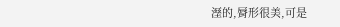溼的,脣形很美,可是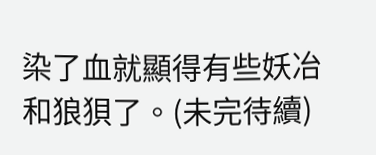染了血就顯得有些妖冶和狼狽了。(未完待續)